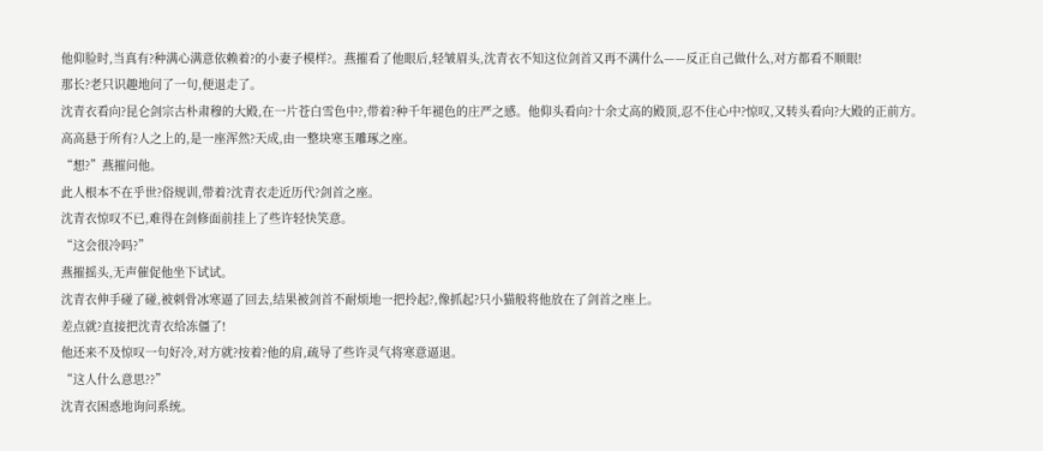他仰脸时,当真有?种满心满意依赖着?的小妻子模样?。燕摧看了他眼后,轻皱眉头,沈青衣不知这位剑首又再不满什么——反正自己做什么,对方都看不顺眼!
那长?老只识趣地问了一句,便退走了。
沈青衣看向?昆仑剑宗古朴肃穆的大殿,在一片苍白雪色中?,带着?种千年褪色的庄严之感。他仰头看向?十余丈高的殿顶,忍不住心中?惊叹,又转头看向?大殿的正前方。高高悬于所有?人之上的,是一座浑然?天成,由一整块寒玉雕琢之座。
“想?”燕摧问他。
此人根本不在乎世?俗规训,带着?沈青衣走近历代?剑首之座。
沈青衣惊叹不已,难得在剑修面前挂上了些许轻快笑意。
“这会很冷吗?”
燕摧摇头,无声催促他坐下试试。
沈青衣伸手碰了碰,被刺骨冰寒逼了回去,结果被剑首不耐烦地一把拎起?,像抓起?只小猫般将他放在了剑首之座上。
差点就?直接把沈青衣给冻僵了!
他还来不及惊叹一句好冷,对方就?按着?他的肩,疏导了些许灵气将寒意逼退。
“这人什么意思??”
沈青衣困惑地询问系统。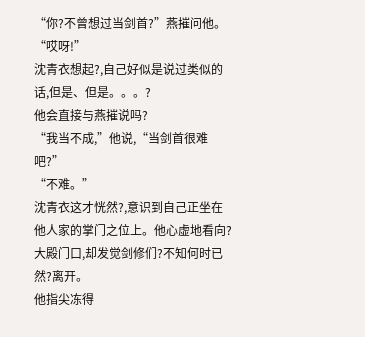“你?不曾想过当剑首?”燕摧问他。
“哎呀!”
沈青衣想起?,自己好似是说过类似的话,但是、但是。。。?
他会直接与燕摧说吗?
“我当不成,”他说,“当剑首很难吧?”
“不难。”
沈青衣这才恍然?,意识到自己正坐在他人家的掌门之位上。他心虚地看向?大殿门口,却发觉剑修们?不知何时已然?离开。
他指尖冻得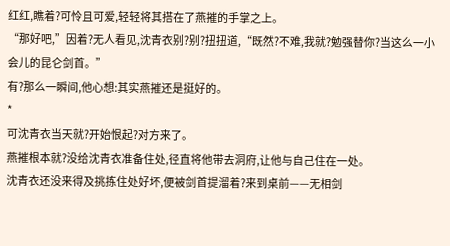红红,瞧着?可怜且可爱,轻轻将其搭在了燕摧的手掌之上。
“那好吧,”因着?无人看见,沈青衣别?别?扭扭道,“既然?不难,我就?勉强替你?当这么一小会儿的昆仑剑首。”
有?那么一瞬间,他心想:其实燕摧还是挺好的。
*
可沈青衣当天就?开始恨起?对方来了。
燕摧根本就?没给沈青衣准备住处,径直将他带去洞府,让他与自己住在一处。
沈青衣还没来得及挑拣住处好坏,便被剑首提溜着?来到桌前——无相剑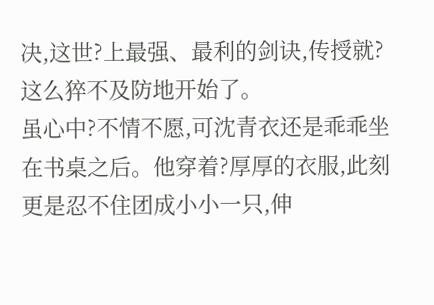决,这世?上最强、最利的剑诀,传授就?这么猝不及防地开始了。
虽心中?不情不愿,可沈青衣还是乖乖坐在书桌之后。他穿着?厚厚的衣服,此刻更是忍不住团成小小一只,伸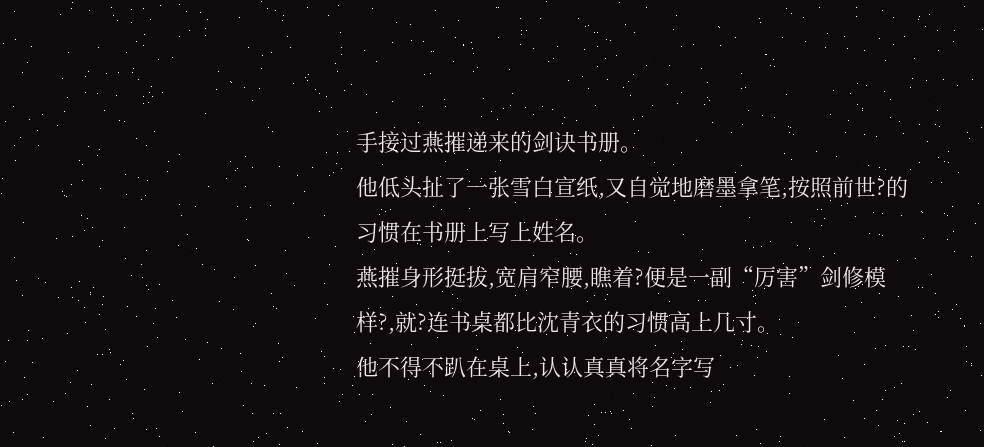手接过燕摧递来的剑诀书册。
他低头扯了一张雪白宣纸,又自觉地磨墨拿笔,按照前世?的习惯在书册上写上姓名。
燕摧身形挺拔,宽肩窄腰,瞧着?便是一副“厉害”剑修模样?,就?连书桌都比沈青衣的习惯高上几寸。
他不得不趴在桌上,认认真真将名字写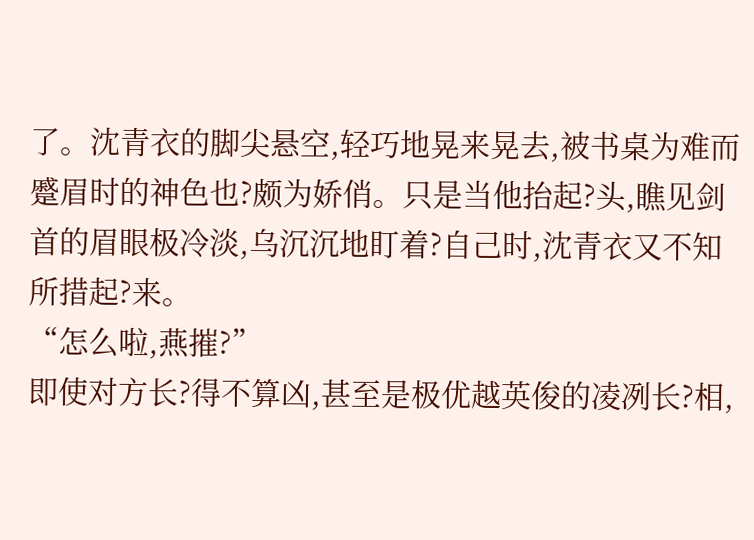了。沈青衣的脚尖悬空,轻巧地晃来晃去,被书桌为难而蹙眉时的神色也?颇为娇俏。只是当他抬起?头,瞧见剑首的眉眼极冷淡,乌沉沉地盯着?自己时,沈青衣又不知所措起?来。
“怎么啦,燕摧?”
即使对方长?得不算凶,甚至是极优越英俊的凌冽长?相,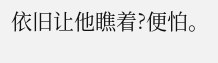依旧让他瞧着?便怕。